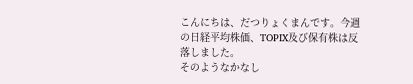こんにちは、だつりょくまんです。今週の日経平均株価、TOPIX及び保有株は反落しました。
そのようなかなし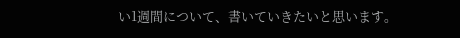い1週間について、書いていきたいと思います。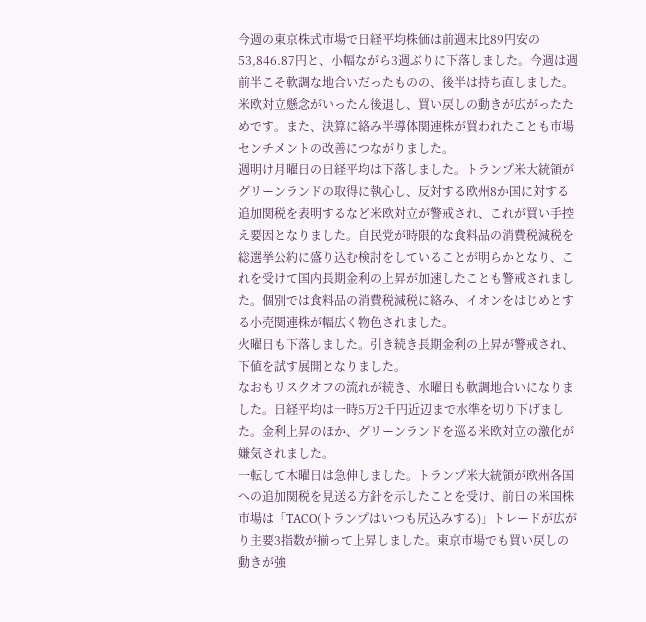今週の東京株式市場で日経平均株価は前週末比89円安の53,846.87円と、小幅ながら3週ぶりに下落しました。今週は週前半こそ軟調な地合いだったものの、後半は持ち直しました。米欧対立懸念がいったん後退し、買い戻しの動きが広がったためです。また、決算に絡み半導体関連株が買われたことも市場センチメントの改善につながりました。
週明け月曜日の日経平均は下落しました。トランプ米大統領がグリーンランドの取得に執心し、反対する欧州8か国に対する追加関税を表明するなど米欧対立が警戒され、これが買い手控え要因となりました。自民党が時限的な食料品の消費税減税を総選挙公約に盛り込む検討をしていることが明らかとなり、これを受けて国内長期金利の上昇が加速したことも警戒されました。個別では食料品の消費税減税に絡み、イオンをはじめとする小売関連株が幅広く物色されました。
火曜日も下落しました。引き続き長期金利の上昇が警戒され、下値を試す展開となりました。
なおもリスクオフの流れが続き、水曜日も軟調地合いになりました。日経平均は一時5万2千円近辺まで水準を切り下げました。金利上昇のほか、グリーンランドを巡る米欧対立の激化が嫌気されました。
一転して木曜日は急伸しました。トランプ米大統領が欧州各国への追加関税を見送る方針を示したことを受け、前日の米国株市場は「TACO(トランプはいつも尻込みする)」トレードが広がり主要3指数が揃って上昇しました。東京市場でも買い戻しの動きが強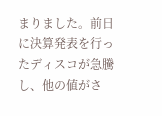まりました。前日に決算発表を行ったディスコが急騰し、他の値がさ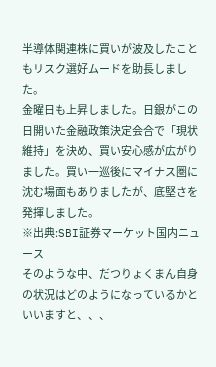半導体関連株に買いが波及したこともリスク選好ムードを助長しました。
金曜日も上昇しました。日銀がこの日開いた金融政策決定会合で「現状維持」を決め、買い安心感が広がりました。買い一巡後にマイナス圏に沈む場面もありましたが、底堅さを発揮しました。
※出典:SBI証券マーケット国内ニュース
そのような中、だつりょくまん自身の状況はどのようになっているかといいますと、、、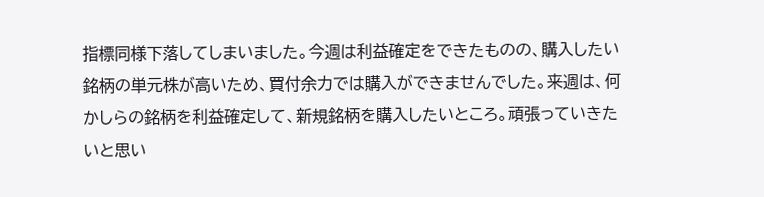指標同様下落してしまいました。今週は利益確定をできたものの、購入したい銘柄の単元株が高いため、買付余力では購入ができませんでした。来週は、何かしらの銘柄を利益確定して、新規銘柄を購入したいところ。頑張っていきたいと思い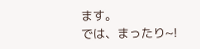ます。
では、まったり~!